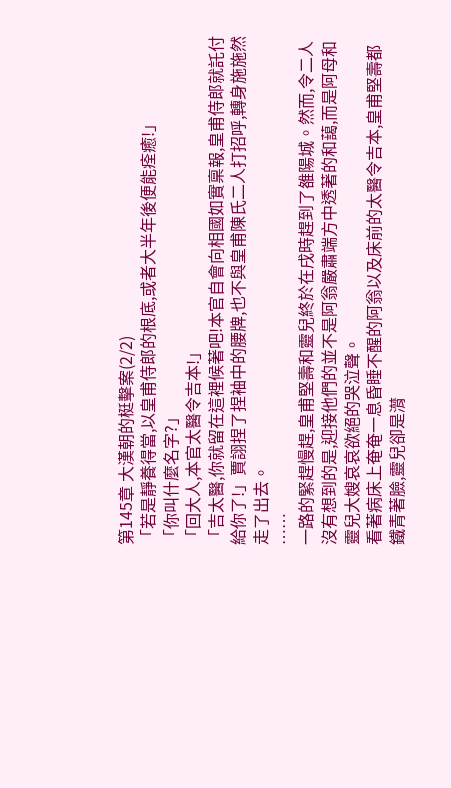第145章 大漢朝的梃擊案(2/2)
「若是靜養得當,以皇甫侍郎的根底,或者大半年後便能痊癒!」
「你叫什麼名字?」
「回大人,本官太醫令吉本!」
「吉太醫,你就留在這裡候著吧!本官自會向相國如實稟報,皇甫侍郎就託付給你了!」賈詡捏了捏袖中的腰牌,也不與皇甫陳氏二人打招呼,轉身施施然走了出去。
……
一路的緊趕慢趕,皇甫堅壽和靈兒終於在戌時趕到了雒陽城。然而,令二人沒有想到的是,迎接他們的並不是阿翁嚴肅端方中透著的和藹,而是阿母和靈兒大嫂哀哀欲絕的哭泣聲。
看著病床上奄奄一息昏睡不醒的阿翁以及床前的太醫令吉本,皇甫堅壽都鐵青著臉,靈兒卻是潸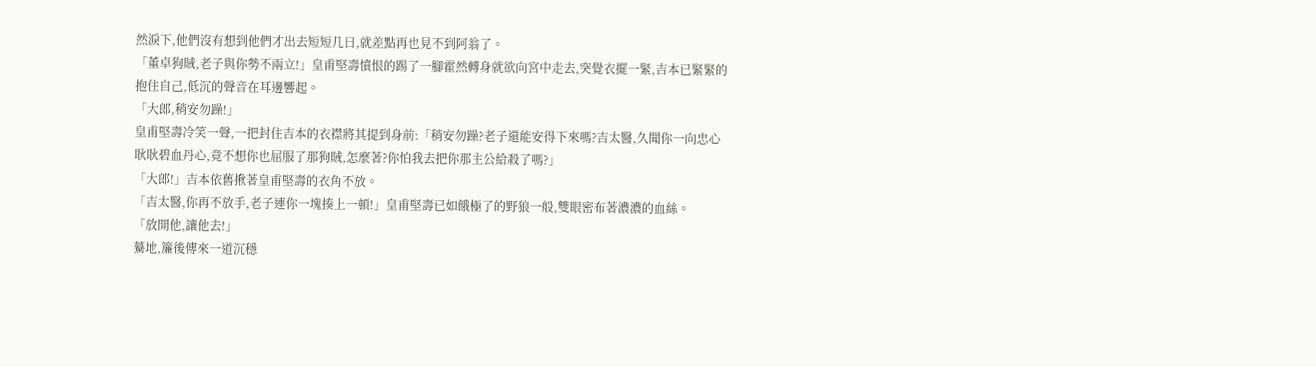然淚下,他們沒有想到他們才出去短短几日,就差點再也見不到阿翁了。
「董卓狗賊,老子與你勢不兩立!」皇甫堅壽憤恨的踢了一腳霍然轉身就欲向宮中走去,突覺衣擺一緊,吉本已緊緊的抱住自己,低沉的聲音在耳邊響起。
「大郎,稍安勿躁!」
皇甫堅壽冷笑一聲,一把封住吉本的衣襟將其提到身前:「稍安勿躁?老子還能安得下來嗎?吉太醫,久聞你一向忠心耿耿碧血丹心,竟不想你也屈服了那狗賊,怎麼著?你怕我去把你那主公給殺了嗎?」
「大郎!」吉本依舊揪著皇甫堅壽的衣角不放。
「吉太醫,你再不放手,老子連你一塊揍上一頓!」皇甫堅壽已如餓極了的野狼一般,雙眼密布著濃濃的血絲。
「放開他,讓他去!」
驀地,簾後傳來一道沉穩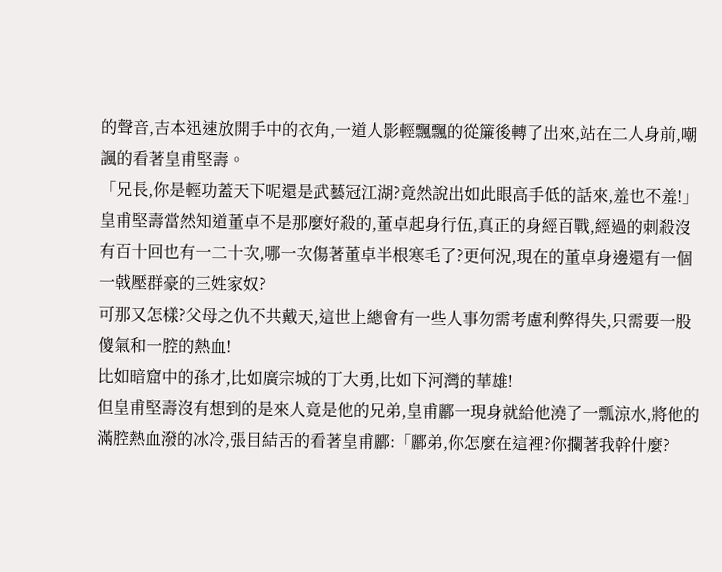的聲音,吉本迅速放開手中的衣角,一道人影輕飄飄的從簾後轉了出來,站在二人身前,嘲諷的看著皇甫堅壽。
「兄長,你是輕功蓋天下呢還是武藝冠江湖?竟然說出如此眼高手低的話來,羞也不羞!」
皇甫堅壽當然知道董卓不是那麼好殺的,董卓起身行伍,真正的身經百戰,經過的刺殺沒有百十回也有一二十次,哪一次傷著董卓半根寒毛了?更何況,現在的董卓身邊還有一個一戟壓群豪的三姓家奴?
可那又怎樣?父母之仇不共戴天,這世上總會有一些人事勿需考慮利弊得失,只需要一股傻氣和一腔的熱血!
比如暗窟中的孫才,比如廣宗城的丁大勇,比如下河灣的華雄!
但皇甫堅壽沒有想到的是來人竟是他的兄弟,皇甫酈一現身就給他澆了一瓢涼水,將他的滿腔熱血潑的冰冷,張目結舌的看著皇甫酈:「酈弟,你怎麼在這裡?你攔著我幹什麼?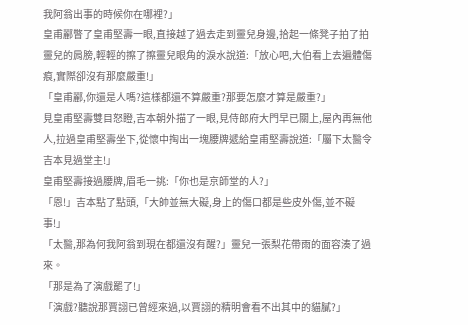我阿翁出事的時候你在哪裡?」
皇甫酈瞥了皇甫堅壽一眼,直接越了過去走到靈兒身邊,拾起一條凳子拍了拍靈兒的肩膀,輕輕的擦了擦靈兒眼角的淚水說道:「放心吧,大伯看上去遍體傷痕,實際卻沒有那麼嚴重!」
「皇甫酈,你還是人嗎?這樣都還不算嚴重?那要怎麼才算是嚴重?」
見皇甫堅壽雙目怒瞪,吉本朝外描了一眼,見侍郎府大門早已關上,屋內再無他人,拉過皇甫堅壽坐下,從懷中掏出一塊腰牌遞給皇甫堅壽說道:「屬下太醫令吉本見過堂主!」
皇甫堅壽接過腰牌,眉毛一挑:「你也是京師堂的人?」
「恩!」吉本點了點頭,「大帥並無大礙,身上的傷口都是些皮外傷,並不礙事!」
「太醫,那為何我阿翁到現在都還沒有醒?」靈兒一張梨花帶雨的面容湊了過來。
「那是為了演戲罷了!」
「演戲?聽說那賈詡已曾經來過,以賈詡的精明會看不出其中的貓膩?」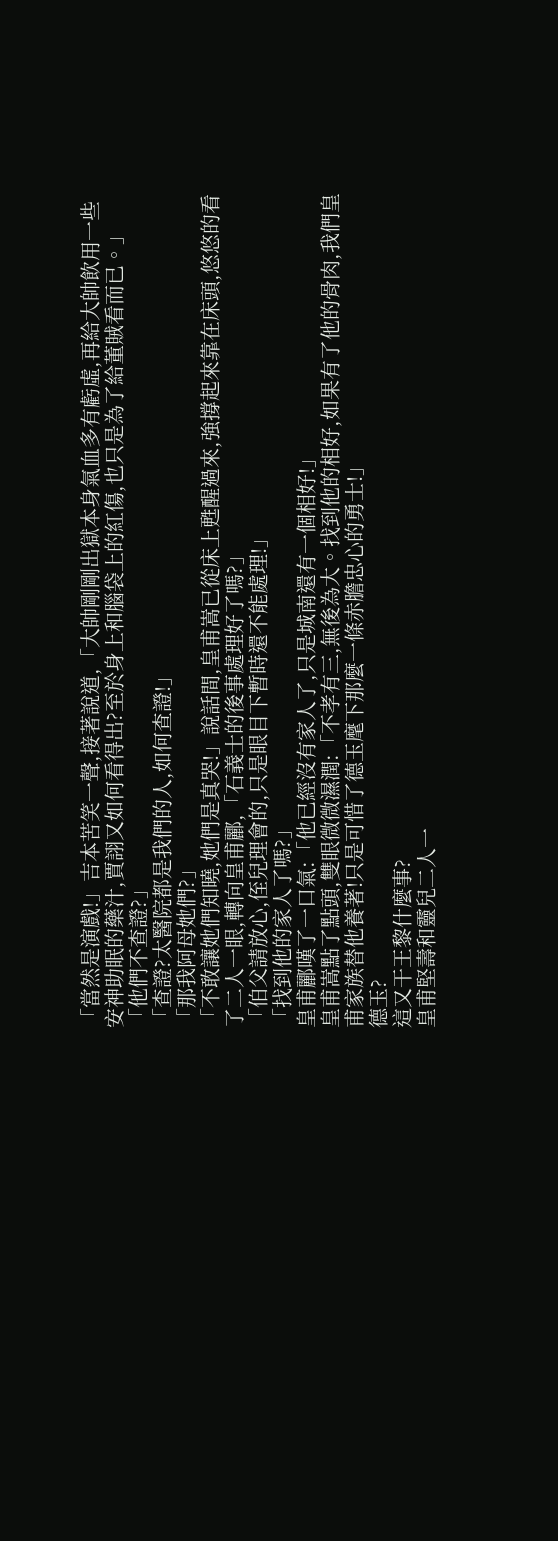「當然是演戲!」吉本苦笑一聲,接著說道,「大帥剛剛出獄本身氣血多有虧虛,再給大帥飲用一些安神助眠的藥汁,賈詡又如何看得出?至於身上和腦袋上的紅傷,也只是為了給董賊看而已。」
「他們不查證?」
「查證?太醫院都是我們的人,如何查證!」
「那我阿母她們?」
「不敢讓她們知曉,她們是真哭!」說話間,皇甫嵩已從床上甦醒過來,強撐起來靠在床頭,悠悠的看了二人一眼,轉向皇甫酈,「石義士的後事處理好了嗎?」
「伯父請放心,侄兒理會的,只是眼目下暫時還不能處理!」
「找到他的家人了嗎?」
皇甫酈嘆了一口氣:「他已經沒有家人了,只是城南還有一個相好!」
皇甫嵩點了點頭,雙眼微微濕潤:「不孝有三,無後為大。找到他的相好,如果有了他的骨肉,我們皇甫家族替他養著!只是可惜了德玉麾下那麼一條赤膽忠心的勇士!」
德玉?
這又干王黎什麼事?
皇甫堅壽和靈兒二人一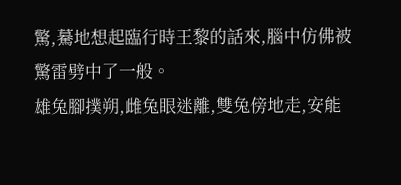驚,驀地想起臨行時王黎的話來,腦中仿佛被驚雷劈中了一般。
雄兔腳撲朔,雌兔眼迷離,雙兔傍地走,安能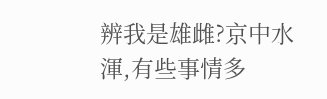辨我是雄雌?京中水渾,有些事情多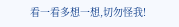看一看多想一想,切勿怪我!